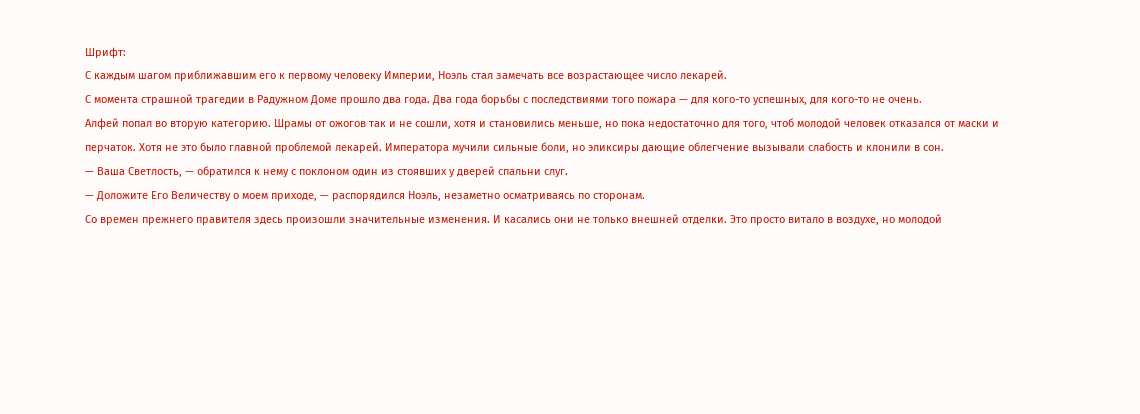Шрифт:
С каждым шагом приближавшим его к первому человеку Империи, Ноэль стал замечать все возрастающее число лекарей.
С момента страшной трагедии в Радужном Доме прошло два года. Два года борьбы с последствиями того пожара — для кого-то успешных, для кого-то не очень.
Алфей попал во вторую категорию. Шрамы от ожогов так и не сошли, хотя и становились меньше, но пока недостаточно для того, чтоб молодой человек отказался от маски и перчаток. Хотя не это было главной проблемой лекарей. Императора мучили сильные боли, но эликсиры дающие облегчение вызывали слабость и клонили в сон.
— Ваша Светлость, — обратился к нему с поклоном один из стоявших у дверей спальни слуг.
— Доложите Его Величеству о моем приходе, — распорядился Ноэль, незаметно осматриваясь по сторонам.
Со времен прежнего правителя здесь произошли значительные изменения. И касались они не только внешней отделки. Это просто витало в воздухе, но молодой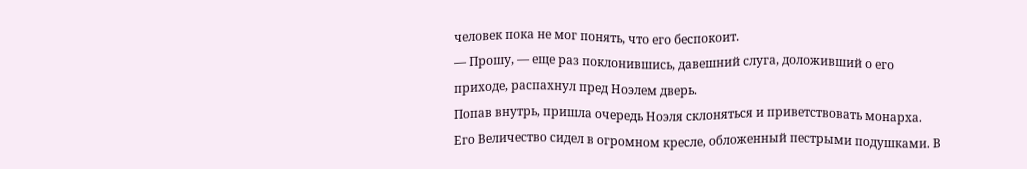человек пока не мог понять, что его беспокоит.
— Прошу, — еще раз поклонившись, давешний слуга, доложивший о его приходе, распахнул пред Ноэлем дверь.
Попав внутрь, пришла очередь Ноэля склоняться и приветствовать монарха.
Его Величество сидел в огромном кресле, обложенный пестрыми подушками. В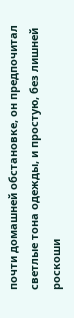почти домашней обстановке, он предпочитал светлые тона одежды, и простую, без лишней роскоши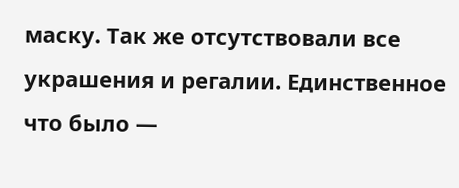маску. Так же отсутствовали все украшения и регалии. Единственное что было —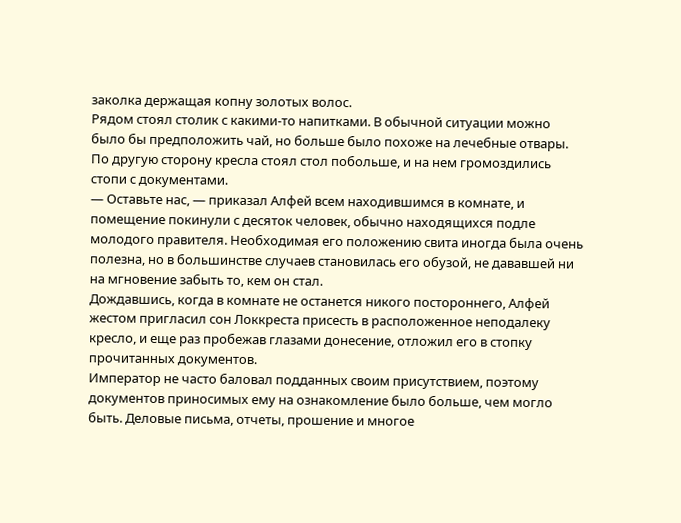заколка держащая копну золотых волос.
Рядом стоял столик с какими-то напитками. В обычной ситуации можно было бы предположить чай, но больше было похоже на лечебные отвары. По другую сторону кресла стоял стол побольше, и на нем громоздились стопи с документами.
— Оставьте нас, — приказал Алфей всем находившимся в комнате, и помещение покинули с десяток человек, обычно находящихся подле молодого правителя. Необходимая его положению свита иногда была очень полезна, но в большинстве случаев становилась его обузой, не дававшей ни на мгновение забыть то, кем он стал.
Дождавшись, когда в комнате не останется никого постороннего, Алфей жестом пригласил сон Локкреста присесть в расположенное неподалеку кресло, и еще раз пробежав глазами донесение, отложил его в стопку прочитанных документов.
Император не часто баловал подданных своим присутствием, поэтому документов приносимых ему на ознакомление было больше, чем могло быть. Деловые письма, отчеты, прошение и многое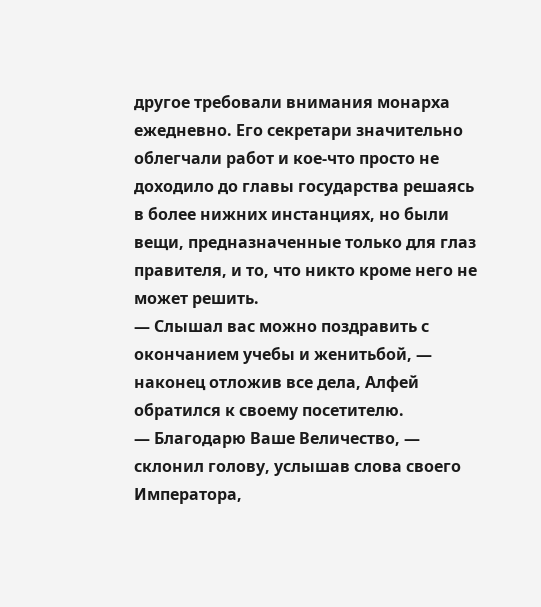другое требовали внимания монарха ежедневно. Его секретари значительно облегчали работ и кое-что просто не доходило до главы государства решаясь в более нижних инстанциях, но были вещи, предназначенные только для глаз правителя, и то, что никто кроме него не может решить.
— Слышал вас можно поздравить с окончанием учебы и женитьбой, — наконец отложив все дела, Алфей обратился к своему посетителю.
— Благодарю Ваше Величество, — склонил голову, услышав слова своего Императора,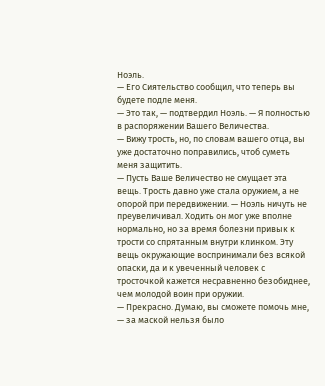Ноэль.
— Его Сиятельство сообщил, что теперь вы будете подле меня.
— Это так, — подтвердил Ноэль. — Я полностью в распоряжении Вашего Величества.
— Вижу трость, но, по словам вашего отца, вы уже достаточно поправились, чтоб суметь меня защитить.
— Пусть Ваше Величество не смущает эта вещь. Трость давно уже стала оружием, а не опорой при передвижении. — Ноэль ничуть не преувеличивал. Ходить он мог уже вполне нормально, но за время болезни привык к трости со спрятанным внутри клинком. Эту вещь окружающие воспринимали без всякой опаски, да и к увеченный человек с тросточкой кажется несравненно безобиднее, чем молодой воин при оружии.
— Прекрасно. Думаю, вы сможете помочь мне, — за маской нельзя было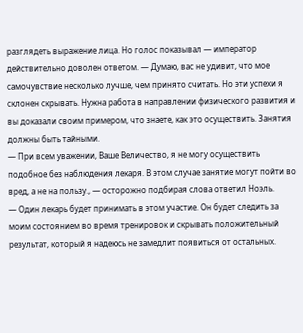разглядеть выражение лица. Но голос показывал — император действительно доволен ответом. — Думаю, вас не удивит, что мое самочувствие несколько лучше, чем принято считать. Но эти успехи я склонен скрывать. Нужна работа в направлении физического развития и вы доказали своим примером, что знаете, как это осуществить. Занятия должны быть тайными.
— При всем уважении, Ваше Величество, я не могу осуществить подобное без наблюдения лекаря. В этом случае занятие могут пойти во вред, а не на пользу., — осторожно подбирая слова ответил Ноэль.
— Один лекарь будет принимать в этом участие. Он будет следить за моим состоянием во время тренировок и скрывать положительный результат, который я надеюсь не замедлит появиться от остальных.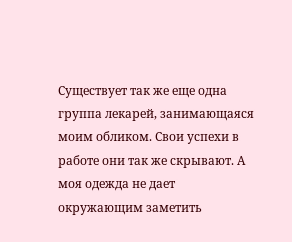Существует так же еще одна группа лекарей, занимающаяся моим обликом. Свои успехи в работе они так же скрывают. А моя одежда не дает окружающим заметить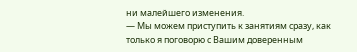ни малейшего изменения.
— Мы можем приступить к занятиям сразу, как только я поговорю с Вашим доверенным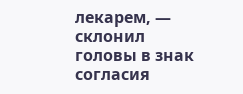лекарем, — склонил головы в знак согласия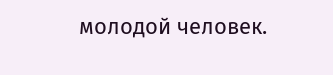молодой человек.